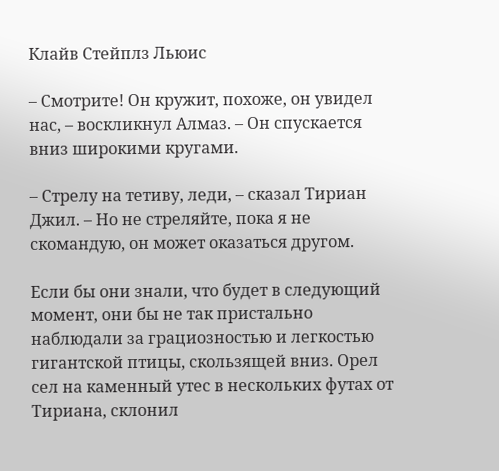Клайв Стейплз Льюис

– Смотрите! Он кружит, похоже, он увидел нас, – воскликнул Алмаз. – Он спускается вниз широкими кругами.

– Стрелу на тетиву, леди, – сказал Тириан Джил. – Но не стреляйте, пока я не скомандую, он может оказаться другом.

Если бы они знали, что будет в следующий момент, они бы не так пристально наблюдали за грациозностью и легкостью гигантской птицы, скользящей вниз. Орел сел на каменный утес в нескольких футах от Тириана, склонил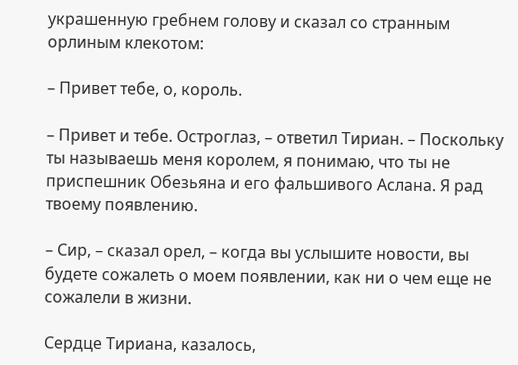украшенную гребнем голову и сказал со странным орлиным клекотом:

– Привет тебе, о, король.

– Привет и тебе. Остроглаз, – ответил Тириан. – Поскольку ты называешь меня королем, я понимаю, что ты не приспешник Обезьяна и его фальшивого Аслана. Я рад твоему появлению.

– Сир, – сказал орел, – когда вы услышите новости, вы будете сожалеть о моем появлении, как ни о чем еще не сожалели в жизни.

Сердце Тириана, казалось,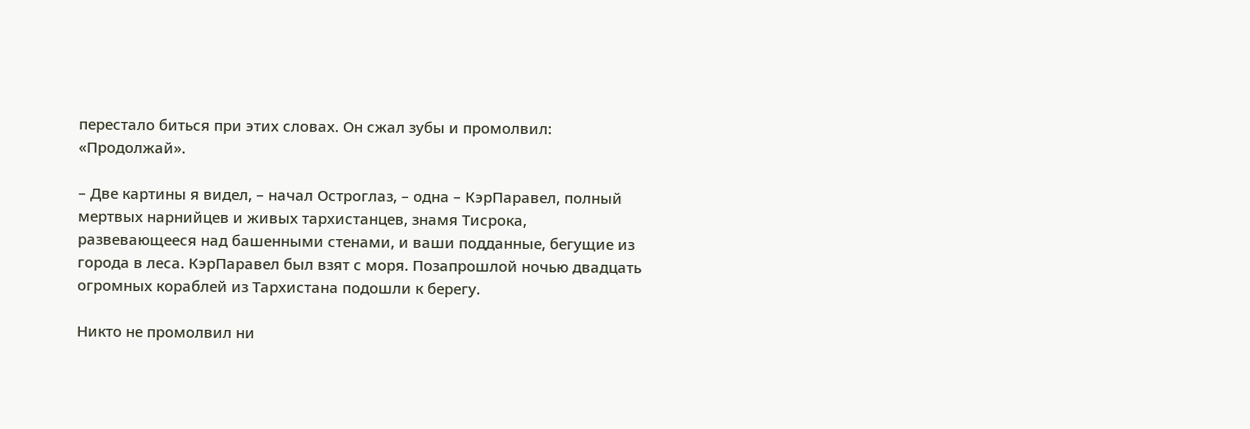перестало биться при этих словах. Он сжал зубы и промолвил: «Продолжай».

– Две картины я видел, – начал Остроглаз, – одна – КэрПаравел, полный мертвых нарнийцев и живых тархистанцев, знамя Тисрока, развевающееся над башенными стенами, и ваши подданные, бегущие из города в леса. КэрПаравел был взят с моря. Позапрошлой ночью двадцать огромных кораблей из Тархистана подошли к берегу.

Никто не промолвил ни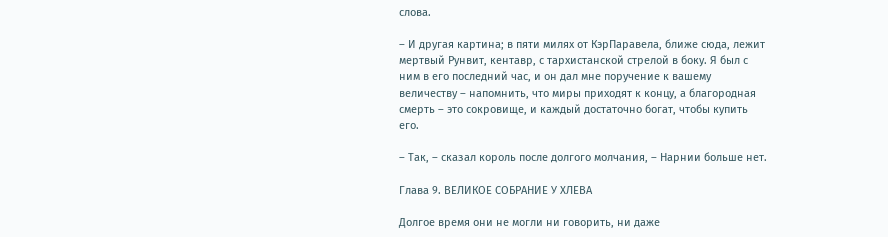слова.

– И другая картина; в пяти милях от КэрПаравела, ближе сюда, лежит мертвый Рунвит, кентавр, с тархистанской стрелой в боку. Я был с ним в его последний час, и он дал мне поручение к вашему величеству – напомнить, что миры приходят к концу, а благородная смерть – это сокровище, и каждый достаточно богат, чтобы купить его.

– Так, – сказал король после долгого молчания, – Нарнии больше нет.

Глава 9. ВЕЛИКОЕ СОБРАНИЕ У ХЛЕВА

Долгое время они не могли ни говорить, ни даже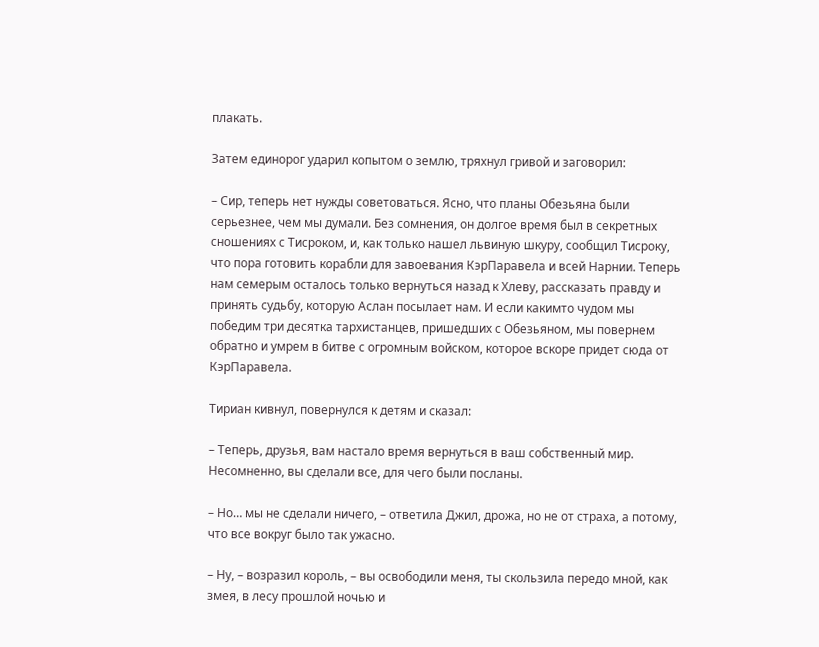плакать.

Затем единорог ударил копытом о землю, тряхнул гривой и заговорил:

– Сир, теперь нет нужды советоваться. Ясно, что планы Обезьяна были серьезнее, чем мы думали. Без сомнения, он долгое время был в секретных сношениях с Тисроком, и, как только нашел львиную шкуру, сообщил Тисроку, что пора готовить корабли для завоевания КэрПаравела и всей Нарнии. Теперь нам семерым осталось только вернуться назад к Хлеву, рассказать правду и принять судьбу, которую Аслан посылает нам. И если какимто чудом мы победим три десятка тархистанцев, пришедших с Обезьяном, мы повернем обратно и умрем в битве с огромным войском, которое вскоре придет сюда от КэрПаравела.

Тириан кивнул, повернулся к детям и сказал:

– Теперь, друзья, вам настало время вернуться в ваш собственный мир. Несомненно, вы сделали все, для чего были посланы.

– Но… мы не сделали ничего, – ответила Джил, дрожа, но не от страха, а потому, что все вокруг было так ужасно.

– Ну, – возразил король, – вы освободили меня, ты скользила передо мной, как змея, в лесу прошлой ночью и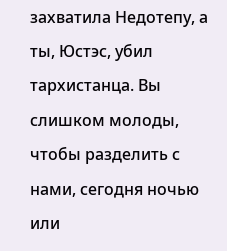захватила Недотепу, а ты, Юстэс, убил тархистанца. Вы слишком молоды, чтобы разделить с нами, сегодня ночью или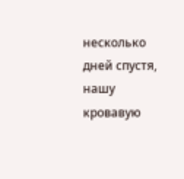несколько дней спустя, нашу кровавую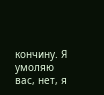кончину. Я умоляю вас, нет, я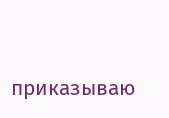приказываю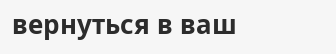вернуться в ваш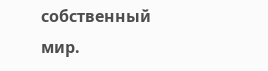собственный мир.